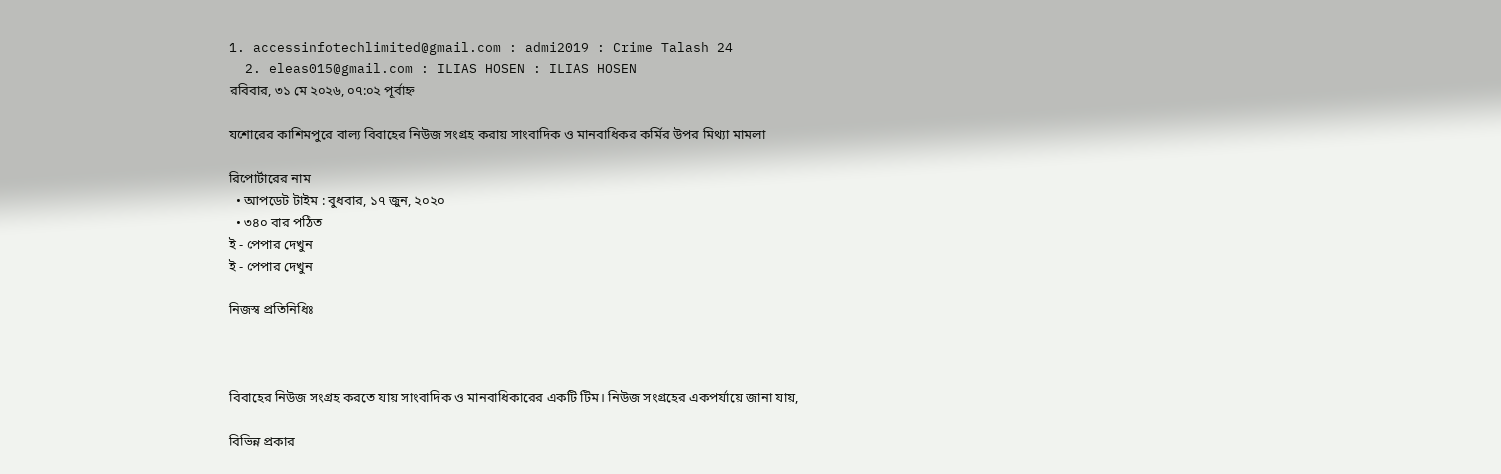1. accessinfotechlimited@gmail.com : admi2019 : Crime Talash 24
  2. eleas015@gmail.com : ILIAS HOSEN : ILIAS HOSEN
রবিবার, ৩১ মে ২০২৬, ০৭:০২ পূর্বাহ্ন

যশোরের কাশিমপুরে বাল্য বিবাহের নিউজ সংগ্রহ করায় সাংবাদিক ও মানবাধিকর কর্মির উপর মিথ্যা মামলা

রিপোর্টারের নাম
  • আপডেট টাইম : বুধবার, ১৭ জুন, ২০২০
  • ৩৪০ বার পঠিত
ই - পেপার দেখুন
ই - পেপার দেখুন

নিজস্ব প্রতিনিধিঃ



বিবাহের নিউজ সংগ্রহ করতে যায় সাংবাদিক ও মানবাধিকারের একটি টিম। নিউজ সংগ্রহের একপর্যায়ে জানা যায়,

বিভিন্ন প্রকার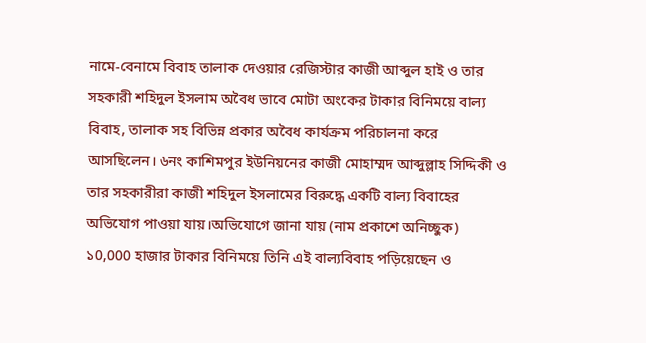নামে-বেনামে বিবাহ তালাক দেওয়ার রেজিস্টার কাজী আব্দুল হাই ও তার সহকারী শহিদুল ইসলাম অবৈধ ভাবে মোটা অংকের টাকার বিনিময়ে বাল্য বিবাহ, তালাক সহ বিভিন্ন প্রকার অবৈধ কার্যক্রম পরিচালনা করে আসছিলেন। ৬নং কাশিমপুর ইউনিয়নের কাজী মোহাম্মদ আব্দুল্লাহ সিদ্দিকী ও তার সহকারীরা কাজী শহিদুল ইসলামের বিরুদ্ধে একটি বাল্য বিবাহের অভিযোগ পাওয়া যায়।অভিযোগে জানা যায় (নাম প্রকাশে অনিচ্ছুক) ১0,000 হাজার টাকার বিনিময়ে তিনি এই বাল্যবিবাহ পড়িয়েছেন ও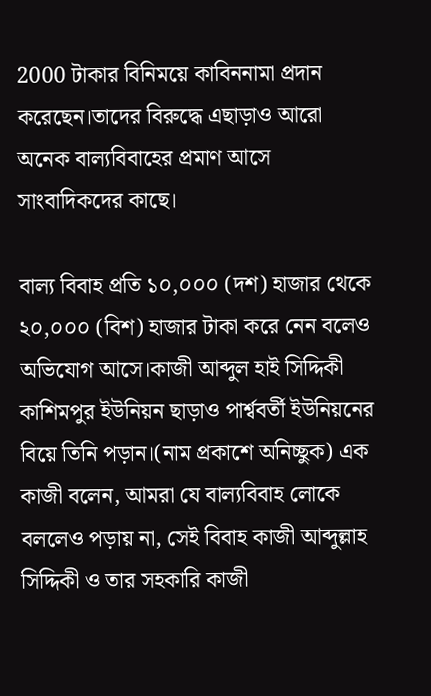2000 টাকার বিনিময়ে কাবিননামা প্রদান করেছেন।তাদের বিরুদ্ধে এছাড়াও আরো অনেক বাল্যবিবাহের প্রমাণ আসে সাংবাদিকদের কাছে।

বাল্য বিবাহ প্রতি ১০,০০০ (দশ) হাজার থেকে ২০,০০০ (বিশ) হাজার টাকা করে নেন বলেও অভিযোগ আসে।কাজী আব্দুল হাই সিদ্দিকী কাশিমপুর ইউনিয়ন ছাড়াও পার্শ্ববর্তী ইউনিয়নের বিয়ে তিনি পড়ান।(নাম প্রকাশে অনিচ্ছুক) এক কাজী বলেন, আমরা যে বাল্যবিবাহ লোকে বললেও পড়ায় না, সেই বিবাহ কাজী আব্দুল্লাহ সিদ্দিকী ও তার সহকারি কাজী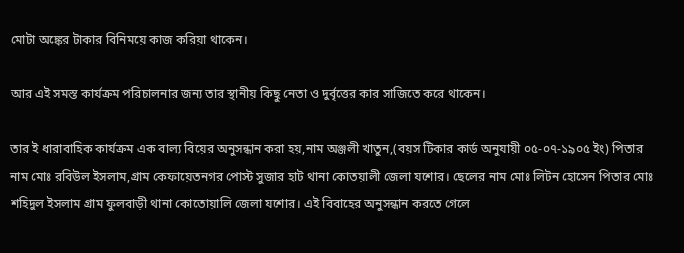মোটা অঙ্কের টাকার বিনিময়ে কাজ করিয়া থাকেন।

আর এই সমস্ত কার্যক্রম পরিচালনার জন্য তার স্থানীয় কিছু নেতা ও দুর্বৃত্তের কার সাজিতে করে থাকেন।

তার ই ধারাবাহিক কার্যক্রম এক বাল্য বিয়ের অনুসন্ধান করা হয়,নাম অঞ্জলী খাতুন,(বয়স টিকার কার্ড অনুযায়ী ০৫-০৭-১৯০৫ ইং) পিতার নাম মোঃ রবিউল ইসলাম,গ্রাম কেফায়েতনগর পোস্ট সুজার হাট থানা কোতয়ালী জেলা যশোর। ছেলের নাম মোঃ লিটন হোসেন পিতার মোঃ শহিদুল ইসলাম গ্রাম ফুলবাড়ী থানা কোতোয়ালি জেলা যশোর। এই বিবাহের অনুসন্ধান করতে গেলে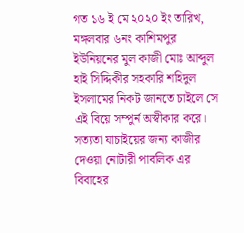গত ১৬ ই মে ২০২০ ইং তারিখ, মঙ্গলবার ৬নং কাশিমপুর ইউনিয়নের মুল কাজী মোঃ আব্দুল হাই সিদ্দিকীর সহকারি শহিদুল ইসলামের নিকট জানতে চাইলে সে এই বিয়ে সম্পুর্ন অস্বীকার করে। সত্যতা যাচাইয়ের জন্য কাজীর দেওয়া নোটারী পাবলিক এর বিবাহের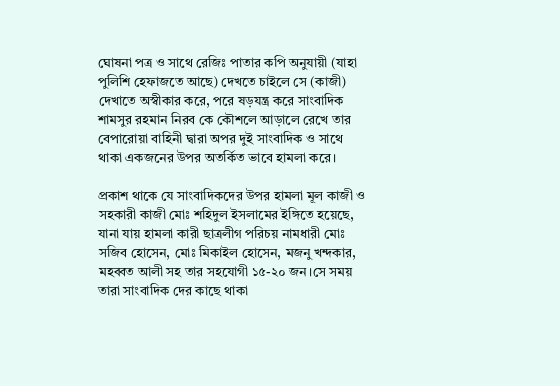ঘোষনা পত্র ও সাথে রেজিঃ পাতার কপি অনুযায়ী (যাহা পুলিশি হেফাজতে আছে) দেখতে চাইলে সে (কাজী) দেখাতে অস্বীকার করে, পরে ষড়যন্ত্র করে সাংবাদিক শামসুর রহমান নিরব কে কৌশলে আড়ালে রেখে তার বেপারোয়া বাহিনী দ্বারা অপর দুই সাংবাদিক ও সাথে থাকা একজনের উপর অতর্কিত ভাবে হামলা করে।

প্রকাশ থাকে যে সাংবাদিকদের উপর হামলা মূল কাজী ও সহকারী কাজী মোঃ শহিদুল ইসলামের ইঙ্গিতে হয়েছে, যানা যায় হামলা কারী ছাত্রলীগ পরিচয় নামধারী মোঃ সজিব হোসেন, মোঃ মিকাইল হোসেন, মজনু খন্দকার, মহব্বত আলী সহ তার সহযোগী ১৫-২০ জন।সে সময় তারা সাংবাদিক দের কাছে থাকা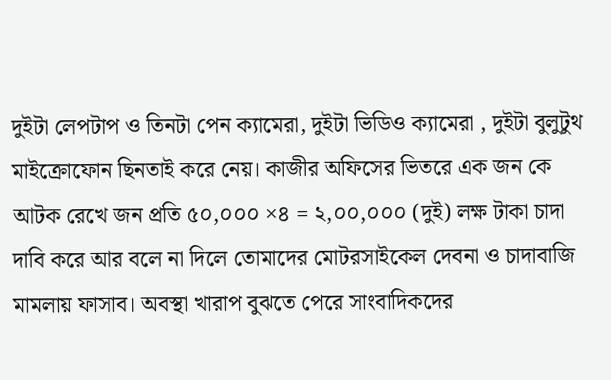দুইটা লেপটাপ ও তিনটা পেন ক্যামেরা, দুইটা ভিডিও ক্যামেরা , দুইটা বুলুটুথ মাইক্রোফোন ছিনতাই করে নেয়। কাজীর অফিসের ভিতরে এক জন কে আটক রেখে জন প্রতি ৫০,০০০ ×৪ = ২,০০,০০০ (দুই) লক্ষ টাকা চাদা দাবি করে আর বলে না দিলে তোমাদের মোটরসাইকেল দেবনা ও চাদাবাজি মামলায় ফাসাব। অবস্থা খারাপ বুঝতে পেরে সাংবাদিকদের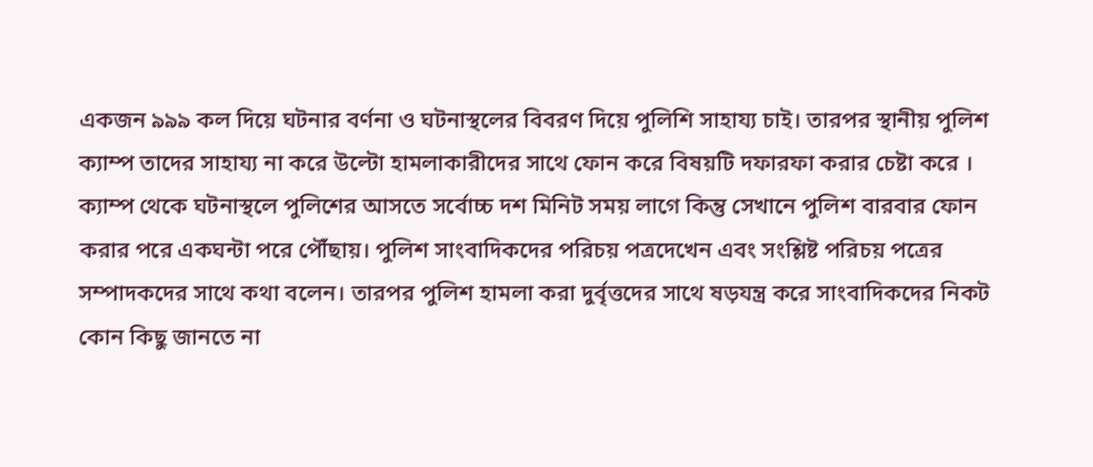একজন ৯৯৯ কল দিয়ে ঘটনার বর্ণনা ও ঘটনাস্থলের বিবরণ দিয়ে পুলিশি সাহায্য চাই। তারপর স্থানীয় পুলিশ ক্যাম্প তাদের সাহায্য না করে উল্টো হামলাকারীদের সাথে ফোন করে বিষয়টি দফারফা করার চেষ্টা করে । ক্যাম্প থেকে ঘটনাস্থলে পুলিশের আসতে সর্বোচ্চ দশ মিনিট সময় লাগে কিন্তু সেখানে পুলিশ বারবার ফোন করার পরে একঘন্টা পরে পৌঁছায়। পুলিশ সাংবাদিকদের পরিচয় পত্রদেখেন এবং সংশ্লিষ্ট পরিচয় পত্রের সম্পাদকদের সাথে কথা বলেন। তারপর পুলিশ হামলা করা দুর্বৃত্তদের সাথে ষড়যন্ত্র করে সাংবাদিকদের নিকট কোন কিছু জানতে না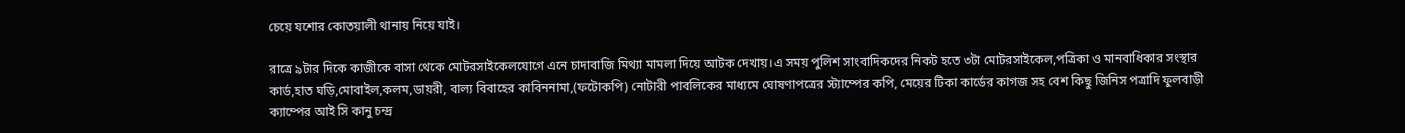চেয়ে যশোর কোতয়ালী থানায় নিয়ে যাই।

রাত্রে ৯টার দিকে কাজীকে বাসা থেকে মোটরসাইকেলযোগে এনে চাদাবাজি মিথ্যা মামলা দিয়ে আটক দেখায়।এ সময় পুলিশ সাংবাদিকদের নিকট হতে ৩টা মোটরসাইকেল,পত্রিকা ও মানবাধিকার সংস্থার কার্ড,হাত ঘড়ি,মোবাইল,কলম,ডায়রী, বাল্য বিবাহের কাবিননামা,(ফটোকপি) নোটারী পাবলিকের মাধ্যমে ঘোষণাপত্রের স্ট্যাম্পের কপি, মেয়ের টিকা কার্ডের কাগজ সহ বেশ কিছু জিনিস পত্রাদি ফুলবাড়ী ক্যাম্পের আই সি কানু চন্দ্র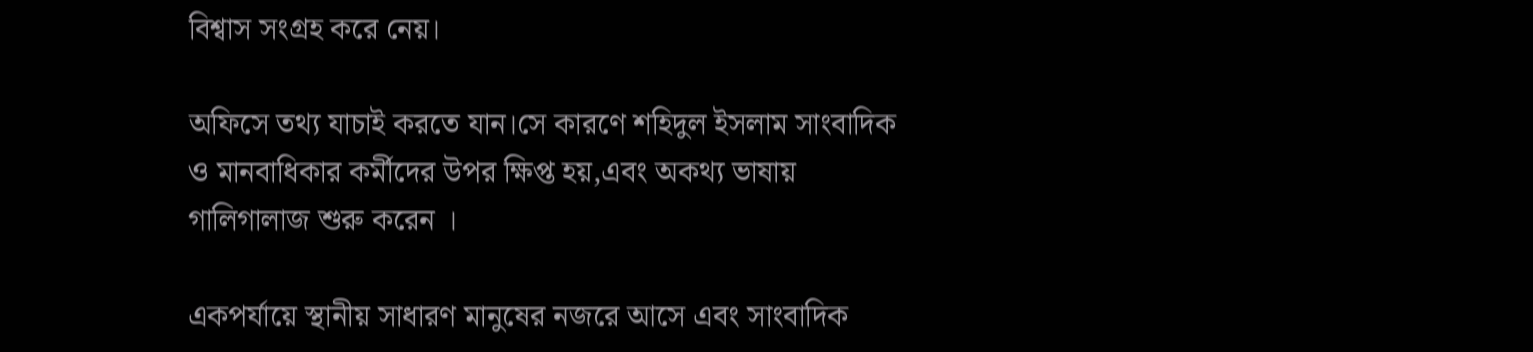বিশ্বাস সংগ্রহ করে নেয়।

অফিসে তথ্য যাচাই করতে যান।সে কারণে শহিদুল ইসলাম সাংবাদিক ও মানবাধিকার কর্মীদের উপর ক্ষিপ্ত হয়,এবং অকথ্য ভাষায় গালিগালাজ শুরু করেন ।

একপর্যায়ে স্থানীয় সাধারণ মানুষের নজরে আসে এবং সাংবাদিক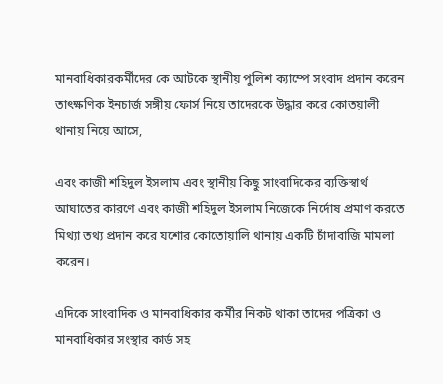মানবাধিকারকর্মীদের কে আটকে স্থানীয় পুলিশ ক্যাম্পে সংবাদ প্রদান করেন তাৎক্ষণিক ইনচার্জ সঙ্গীয় ফোর্স নিয়ে তাদেরকে উদ্ধার করে কোতয়ালী থানায় নিয়ে আসে,

এবং কাজী শহিদুল ইসলাম এবং স্থানীয় কিছু সাংবাদিকের ব্যক্তিস্বার্থ আঘাতের কারণে এবং কাজী শহিদুল ইসলাম নিজেকে নির্দোষ প্রমাণ করতে মিথ্যা তথ্য প্রদান করে যশোর কোতোয়ালি থানায় একটি চাঁদাবাজি মামলা করেন।

এদিকে সাংবাদিক ও মানবাধিকার কর্মীর নিকট থাকা তাদের পত্রিকা ও মানবাধিকার সংস্থার কার্ড সহ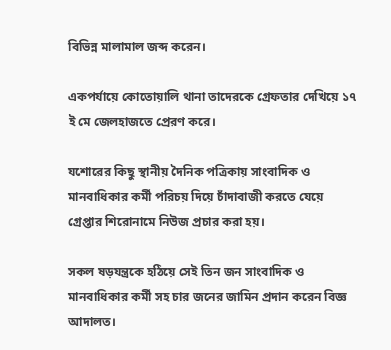বিভিন্ন মালামাল জব্দ করেন।

একপর্যায়ে কোতোয়ালি থানা তাদেরকে গ্রেফতার দেখিয়ে ১৭ ই মে জেলহাজতে প্রেরণ করে।

যশোরের কিছু স্থানীয় দৈনিক পত্রিকায় সাংবাদিক ও মানবাধিকার কর্মী পরিচয় দিয়ে চাঁদাবাজী করতে যেয়ে গ্রেপ্তার শিরোনামে নিউজ প্রচার করা হয়।

সকল ষড়যন্ত্রকে হঠিয়ে সেই তিন জন সাংবাদিক ও মানবাধিকার কর্মী সহ চার জনের জামিন প্রদান করেন বিজ্ঞ আদালত।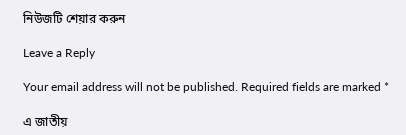নিউজটি শেয়ার করুন

Leave a Reply

Your email address will not be published. Required fields are marked *

এ জাতীয়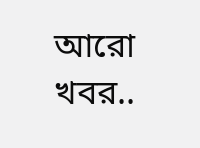আরো খবর..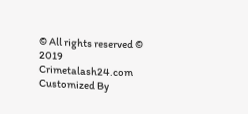© All rights reserved © 2019 Crimetalash24.com
Customized By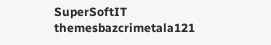SuperSoftIT
themesbazcrimetala121